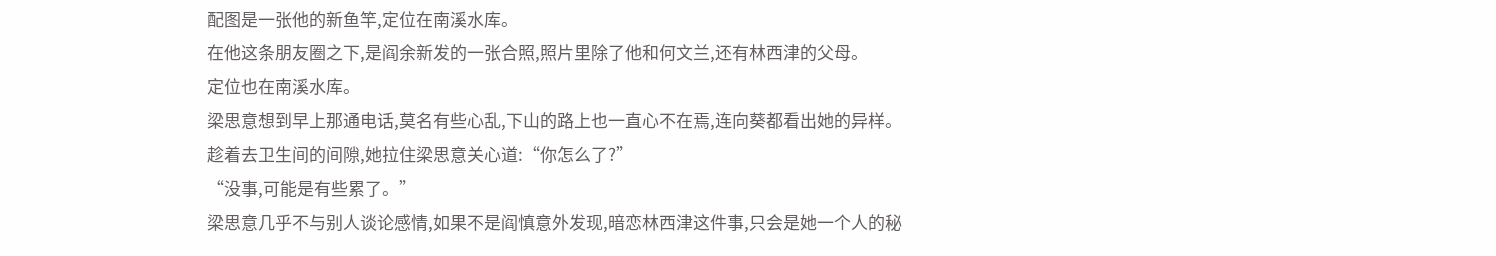配图是一张他的新鱼竿,定位在南溪水库。
在他这条朋友圈之下,是阎余新发的一张合照,照片里除了他和何文兰,还有林西津的父母。
定位也在南溪水库。
梁思意想到早上那通电话,莫名有些心乱,下山的路上也一直心不在焉,连向葵都看出她的异样。
趁着去卫生间的间隙,她拉住梁思意关心道:“你怎么了?”
“没事,可能是有些累了。”
梁思意几乎不与别人谈论感情,如果不是阎慎意外发现,暗恋林西津这件事,只会是她一个人的秘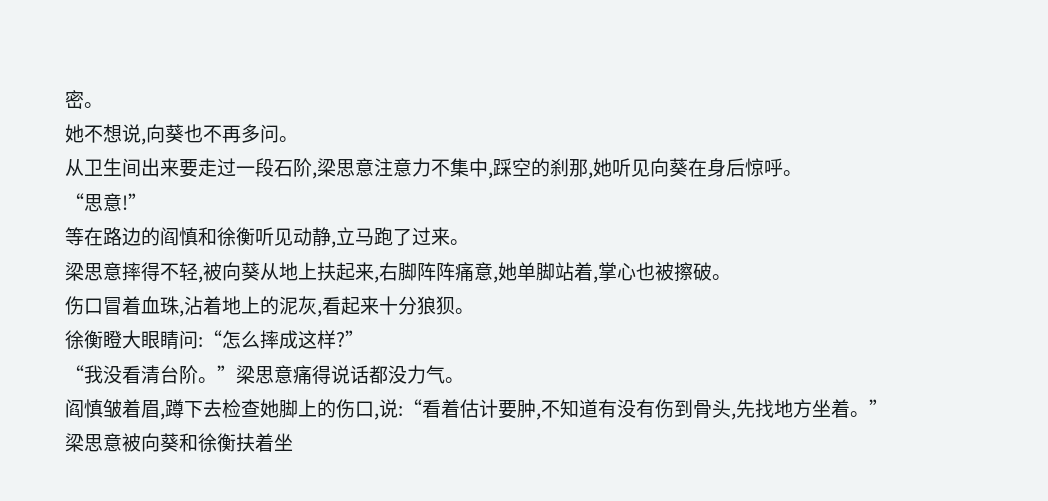密。
她不想说,向葵也不再多问。
从卫生间出来要走过一段石阶,梁思意注意力不集中,踩空的刹那,她听见向葵在身后惊呼。
“思意!”
等在路边的阎慎和徐衡听见动静,立马跑了过来。
梁思意摔得不轻,被向葵从地上扶起来,右脚阵阵痛意,她单脚站着,掌心也被擦破。
伤口冒着血珠,沾着地上的泥灰,看起来十分狼狈。
徐衡瞪大眼睛问:“怎么摔成这样?”
“我没看清台阶。”梁思意痛得说话都没力气。
阎慎皱着眉,蹲下去检查她脚上的伤口,说:“看着估计要肿,不知道有没有伤到骨头,先找地方坐着。”
梁思意被向葵和徐衡扶着坐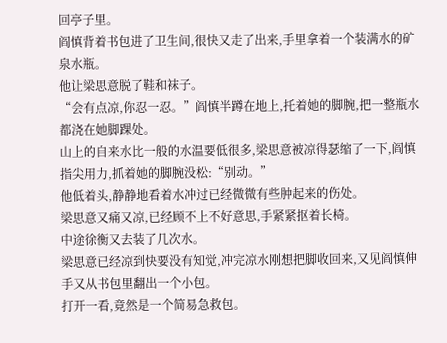回亭子里。
阎慎背着书包进了卫生间,很快又走了出来,手里拿着一个装满水的矿泉水瓶。
他让梁思意脱了鞋和袜子。
“会有点凉,你忍一忍。”阎慎半蹲在地上,托着她的脚腕,把一整瓶水都浇在她脚踝处。
山上的自来水比一般的水温要低很多,梁思意被凉得瑟缩了一下,阎慎指尖用力,抓着她的脚腕没松:“别动。”
他低着头,静静地看着水冲过已经微微有些肿起来的伤处。
梁思意又痛又凉,已经顾不上不好意思,手紧紧抠着长椅。
中途徐衡又去装了几次水。
梁思意已经凉到快要没有知觉,冲完凉水刚想把脚收回来,又见阎慎伸手又从书包里翻出一个小包。
打开一看,竟然是一个简易急救包。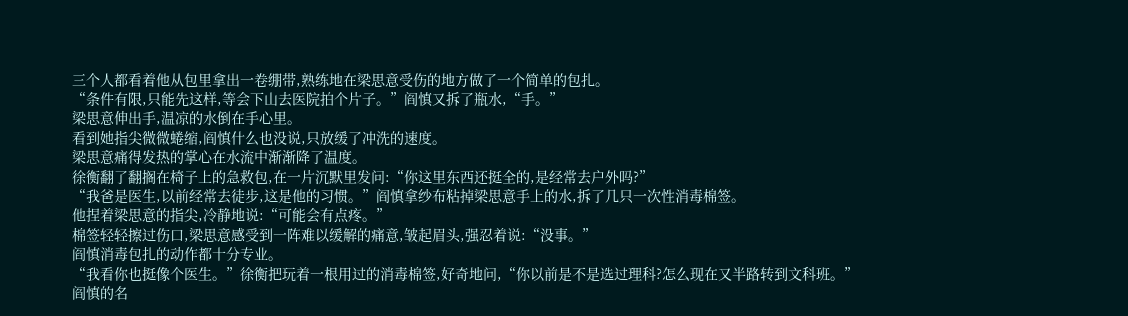三个人都看着他从包里拿出一卷绷带,熟练地在梁思意受伤的地方做了一个简单的包扎。
“条件有限,只能先这样,等会下山去医院拍个片子。”阎慎又拆了瓶水,“手。”
梁思意伸出手,温凉的水倒在手心里。
看到她指尖微微蜷缩,阎慎什么也没说,只放缓了冲洗的速度。
梁思意痛得发热的掌心在水流中渐渐降了温度。
徐衡翻了翻搁在椅子上的急救包,在一片沉默里发问:“你这里东西还挺全的,是经常去户外吗?”
“我爸是医生,以前经常去徒步,这是他的习惯。”阎慎拿纱布粘掉梁思意手上的水,拆了几只一次性消毒棉签。
他捏着梁思意的指尖,冷静地说:“可能会有点疼。”
棉签轻轻擦过伤口,梁思意感受到一阵难以缓解的痛意,皱起眉头,强忍着说:“没事。”
阎慎消毒包扎的动作都十分专业。
“我看你也挺像个医生。”徐衡把玩着一根用过的消毒棉签,好奇地问,“你以前是不是选过理科?怎么现在又半路转到文科班。”
阎慎的名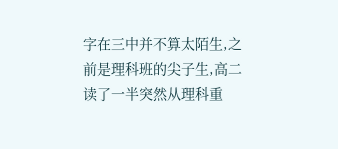字在三中并不算太陌生,之前是理科班的尖子生,高二读了一半突然从理科重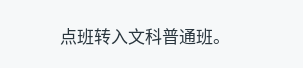点班转入文科普通班。